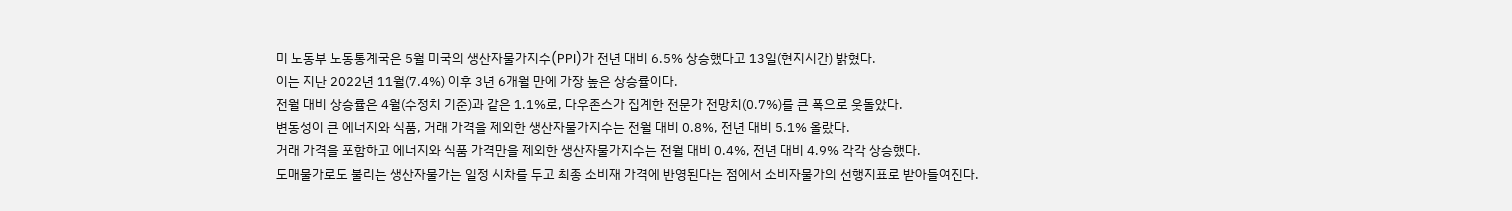미 노동부 노동통계국은 5월 미국의 생산자물가지수(PPI)가 전년 대비 6.5% 상승했다고 13일(현지시간) 밝혔다.
이는 지난 2022년 11월(7.4%) 이후 3년 6개월 만에 가장 높은 상승률이다.
전월 대비 상승률은 4월(수정치 기준)과 같은 1.1%로, 다우존스가 집계한 전문가 전망치(0.7%)를 큰 폭으로 웃돌았다.
변동성이 큰 에너지와 식품, 거래 가격을 제외한 생산자물가지수는 전월 대비 0.8%, 전년 대비 5.1% 올랐다.
거래 가격을 포함하고 에너지와 식품 가격만을 제외한 생산자물가지수는 전월 대비 0.4%, 전년 대비 4.9% 각각 상승했다.
도매물가로도 불리는 생산자물가는 일정 시차를 두고 최종 소비재 가격에 반영된다는 점에서 소비자물가의 선행지표로 받아들여진다.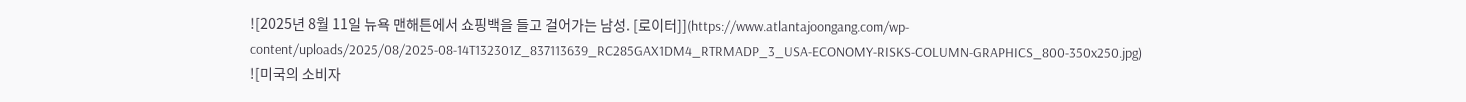![2025년 8월 11일 뉴욕 맨해튼에서 쇼핑백을 들고 걸어가는 남성. [로이터]](https://www.atlantajoongang.com/wp-content/uploads/2025/08/2025-08-14T132301Z_837113639_RC285GAX1DM4_RTRMADP_3_USA-ECONOMY-RISKS-COLUMN-GRAPHICS_800-350x250.jpg)
![미국의 소비자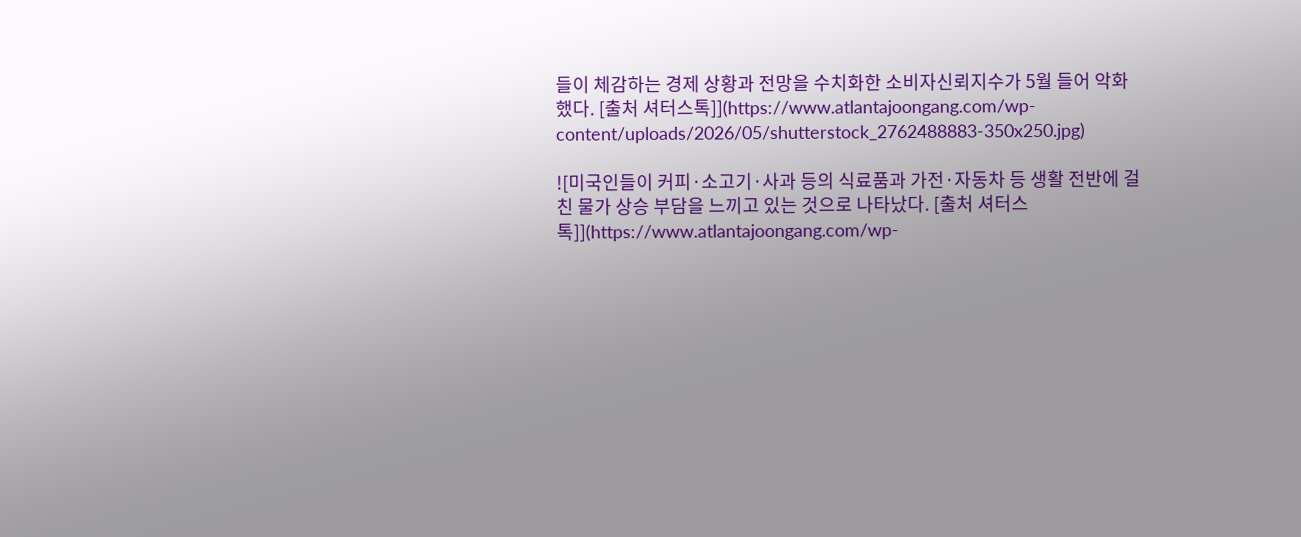들이 체감하는 경제 상황과 전망을 수치화한 소비자신뢰지수가 5월 들어 악화했다. [출처 셔터스톡]](https://www.atlantajoongang.com/wp-content/uploads/2026/05/shutterstock_2762488883-350x250.jpg)

![미국인들이 커피·소고기·사과 등의 식료품과 가전·자동차 등 생활 전반에 걸친 물가 상승 부담을 느끼고 있는 것으로 나타났다. [출처 셔터스톡]](https://www.atlantajoongang.com/wp-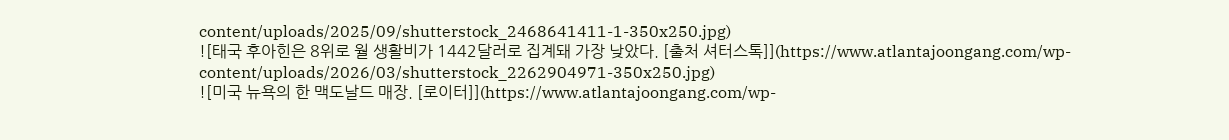content/uploads/2025/09/shutterstock_2468641411-1-350x250.jpg)
![태국 후아힌은 8위로 월 생활비가 1442달러로 집계돼 가장 낮았다. [출처 셔터스톡]](https://www.atlantajoongang.com/wp-content/uploads/2026/03/shutterstock_2262904971-350x250.jpg)
![미국 뉴욕의 한 맥도날드 매장. [로이터]](https://www.atlantajoongang.com/wp-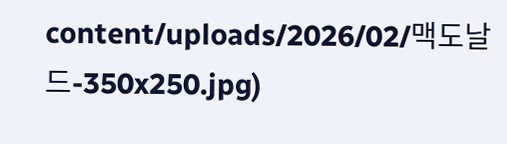content/uploads/2026/02/맥도날드-350x250.jpg)